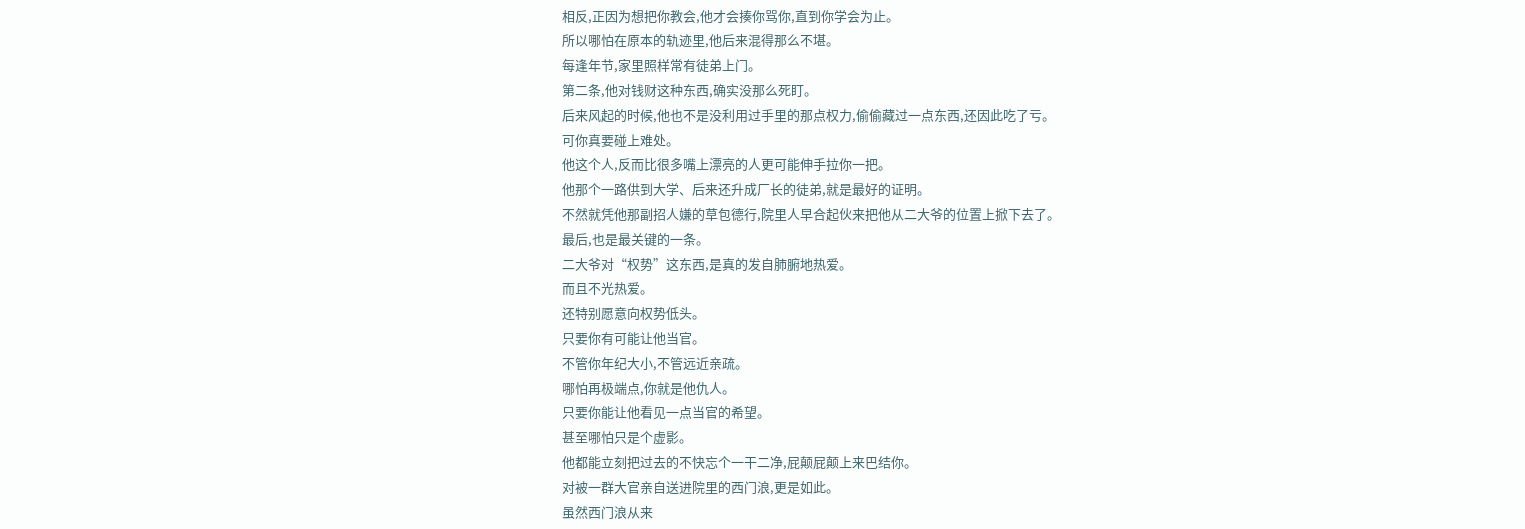相反,正因为想把你教会,他才会揍你骂你,直到你学会为止。
所以哪怕在原本的轨迹里,他后来混得那么不堪。
每逢年节,家里照样常有徒弟上门。
第二条,他对钱财这种东西,确实没那么死盯。
后来风起的时候,他也不是没利用过手里的那点权力,偷偷藏过一点东西,还因此吃了亏。
可你真要碰上难处。
他这个人,反而比很多嘴上漂亮的人更可能伸手拉你一把。
他那个一路供到大学、后来还升成厂长的徒弟,就是最好的证明。
不然就凭他那副招人嫌的草包德行,院里人早合起伙来把他从二大爷的位置上掀下去了。
最后,也是最关键的一条。
二大爷对“权势”这东西,是真的发自肺腑地热爱。
而且不光热爱。
还特别愿意向权势低头。
只要你有可能让他当官。
不管你年纪大小,不管远近亲疏。
哪怕再极端点,你就是他仇人。
只要你能让他看见一点当官的希望。
甚至哪怕只是个虚影。
他都能立刻把过去的不快忘个一干二净,屁颠屁颠上来巴结你。
对被一群大官亲自送进院里的西门浪,更是如此。
虽然西门浪从来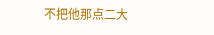不把他那点二大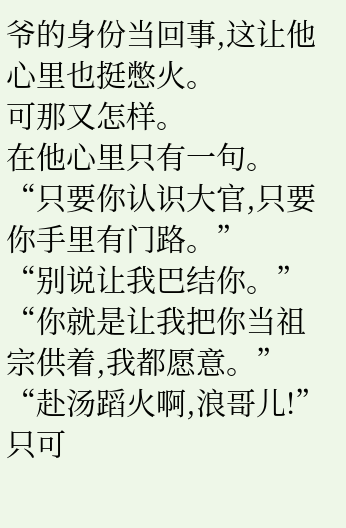爷的身份当回事,这让他心里也挺憋火。
可那又怎样。
在他心里只有一句。
“只要你认识大官,只要你手里有门路。”
“别说让我巴结你。”
“你就是让我把你当祖宗供着,我都愿意。”
“赴汤蹈火啊,浪哥儿!”
只可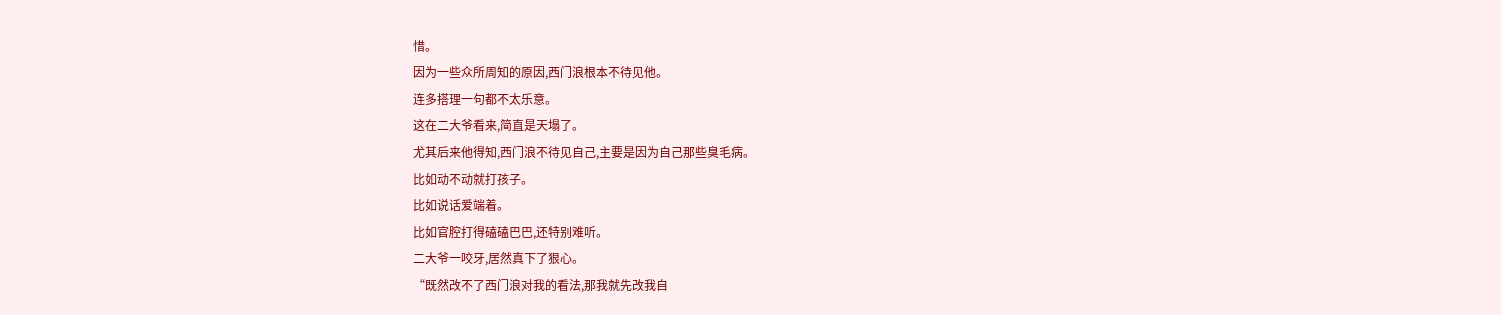惜。
因为一些众所周知的原因,西门浪根本不待见他。
连多搭理一句都不太乐意。
这在二大爷看来,简直是天塌了。
尤其后来他得知,西门浪不待见自己,主要是因为自己那些臭毛病。
比如动不动就打孩子。
比如说话爱端着。
比如官腔打得磕磕巴巴,还特别难听。
二大爷一咬牙,居然真下了狠心。
“既然改不了西门浪对我的看法,那我就先改我自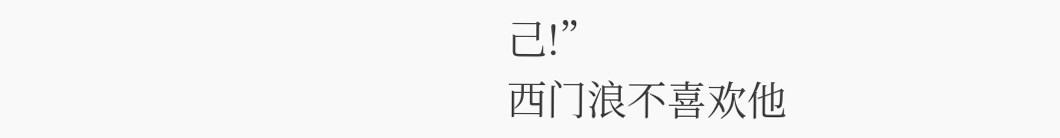己!”
西门浪不喜欢他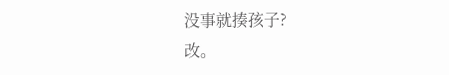没事就揍孩子?
改。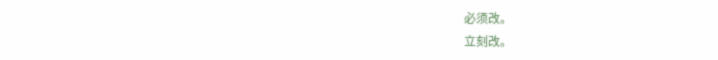必须改。
立刻改。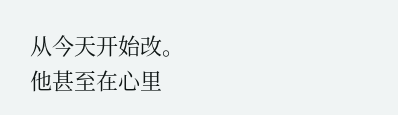从今天开始改。
他甚至在心里